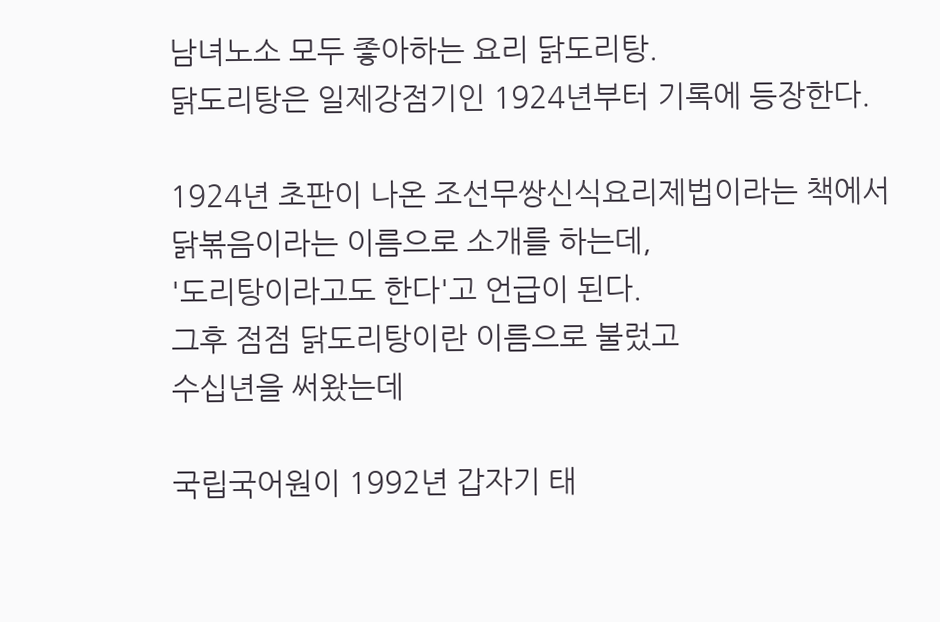남녀노소 모두 좋아하는 요리 닭도리탕.
닭도리탕은 일제강점기인 1924년부터 기록에 등장한다.

1924년 초판이 나온 조선무쌍신식요리제법이라는 책에서
닭볶음이라는 이름으로 소개를 하는데,
'도리탕이라고도 한다'고 언급이 된다.
그후 점점 닭도리탕이란 이름으로 불렀고
수십년을 써왔는데

국립국어원이 1992년 갑자기 태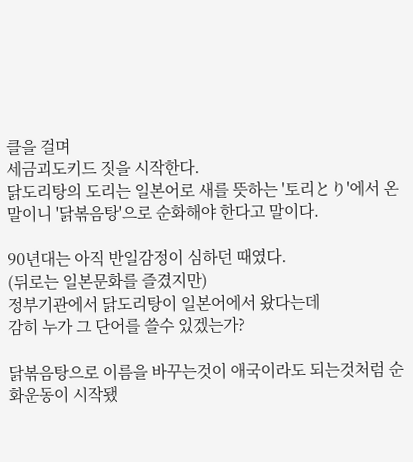클을 걸며
세금괴도키드 짓을 시작한다.
닭도리탕의 도리는 일본어로 새를 뜻하는 '토리とり'에서 온 말이니 '닭볶음탕'으로 순화해야 한다고 말이다.

90년대는 아직 반일감정이 심하던 때였다.
(뒤로는 일본문화를 즐겼지만)
정부기관에서 닭도리탕이 일본어에서 왔다는데
감히 누가 그 단어를 쓸수 있겠는가?

닭볶음탕으로 이름을 바꾸는것이 애국이라도 되는것처럼 순화운동이 시작됐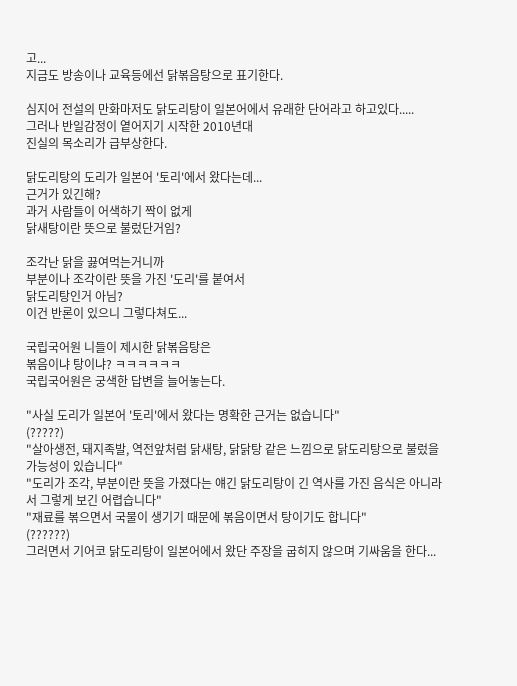고...
지금도 방송이나 교육등에선 닭볶음탕으로 표기한다.

심지어 전설의 만화마저도 닭도리탕이 일본어에서 유래한 단어라고 하고있다.....
그러나 반일감정이 옅어지기 시작한 2010년대
진실의 목소리가 급부상한다.

닭도리탕의 도리가 일본어 '토리'에서 왔다는데...
근거가 있긴해?
과거 사람들이 어색하기 짝이 없게
닭새탕이란 뜻으로 불렀단거임?

조각난 닭을 끓여먹는거니까
부분이나 조각이란 뜻을 가진 '도리'를 붙여서
닭도리탕인거 아님?
이건 반론이 있으니 그렇다쳐도...

국립국어원 니들이 제시한 닭볶음탕은
볶음이냐 탕이냐? ㅋㅋㅋㅋㅋㅋ
국립국어원은 궁색한 답변을 늘어놓는다.

"사실 도리가 일본어 '토리'에서 왔다는 명확한 근거는 없습니다"
(?????)
"살아생전, 돼지족발, 역전앞처럼 닭새탕, 닭닭탕 같은 느낌으로 닭도리탕으로 불렀을 가능성이 있습니다"
"도리가 조각, 부분이란 뜻을 가졌다는 얘긴 닭도리탕이 긴 역사를 가진 음식은 아니라서 그렇게 보긴 어렵습니다"
"재료를 볶으면서 국물이 생기기 때문에 볶음이면서 탕이기도 합니다"
(??????)
그러면서 기어코 닭도리탕이 일본어에서 왔단 주장을 굽히지 않으며 기싸움을 한다...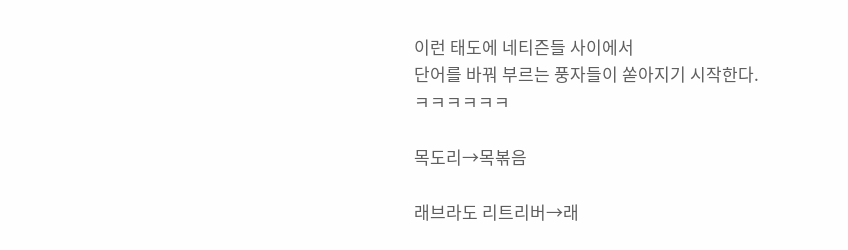이런 태도에 네티즌들 사이에서
단어를 바꿔 부르는 풍자들이 쏟아지기 시작한다.
ㅋㅋㅋㅋㅋㅋ

목도리→목볶음

래브라도 리트리버→래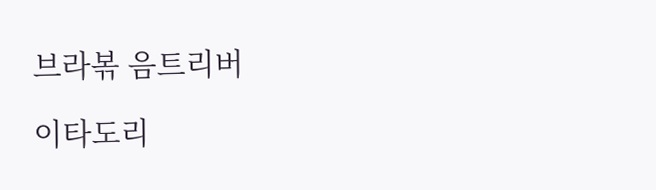브라볶 음트리버

이타도리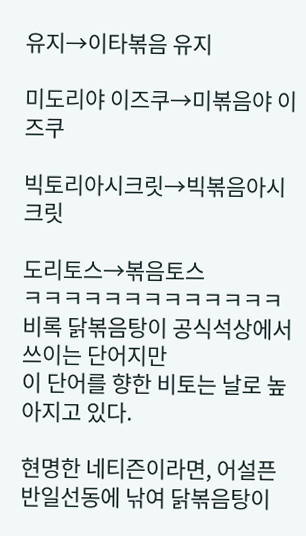유지→이타볶음 유지

미도리야 이즈쿠→미볶음야 이즈쿠

빅토리아시크릿→빅볶음아시크릿

도리토스→볶음토스
ㅋㅋㅋㅋㅋㅋㅋㅋㅋㅋㅋㅋㅋ
비록 닭볶음탕이 공식석상에서 쓰이는 단어지만
이 단어를 향한 비토는 날로 높아지고 있다.

현명한 네티즌이라면, 어설픈 반일선동에 낚여 닭볶음탕이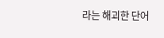라는 해괴한 단어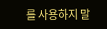를 사용하지 말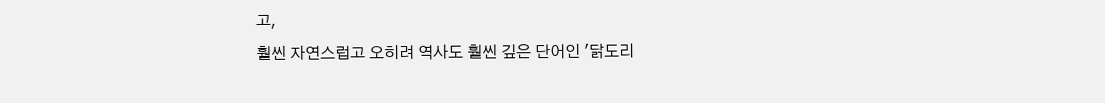고,
훨씬 자연스럽고 오히려 역사도 훨씬 깊은 단어인 '닭도리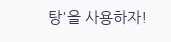탕'을 사용하자!